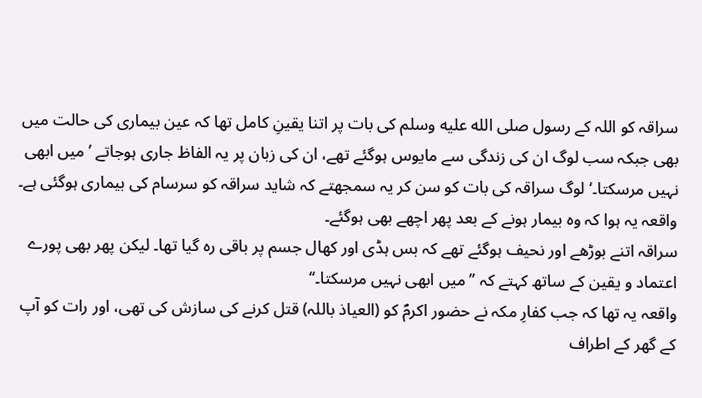سراقہ کو اللہ کے رسول صلى الله عليه وسلم کی بات پر اتنا یقینِ کامل تھا کہ عین بیماری کی حالت میں بھی جبکہ سب لوگ ان کی زندگی سے مایوس ہوگئے تھے، ان کی زبان پر یہ الفاظ جاری ہوجاتے ’میں ابھی نہیں مرسکتا۔‘ لوگ سراقہ کی بات کو سن کر یہ سمجھتے کہ شاید سراقہ کو سرسام کی بیماری ہوگئی ہے۔ واقعہ یہ ہوا کہ وہ بیمار ہونے کے بعد پھر اچھے بھی ہوگئے۔
سراقہ اتنے بوڑھے اور نحیف ہوگئے تھے کہ بس ہڈی اور کھال جسم پر باقی رہ گیا تھا۔ لیکن پھر بھی پورے اعتماد و یقین کے ساتھ کہتے کہ ’’میں ابھی نہیں مرسکتا۔‘‘
واقعہ یہ تھا کہ جب کفارِ مکہ نے حضور اکرمؐ کو (العیاذ باللہ) قتل کرنے کی سازش کی تھی، اور رات کو آپ کے گھر کے اطراف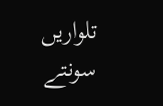تلواریں سونتے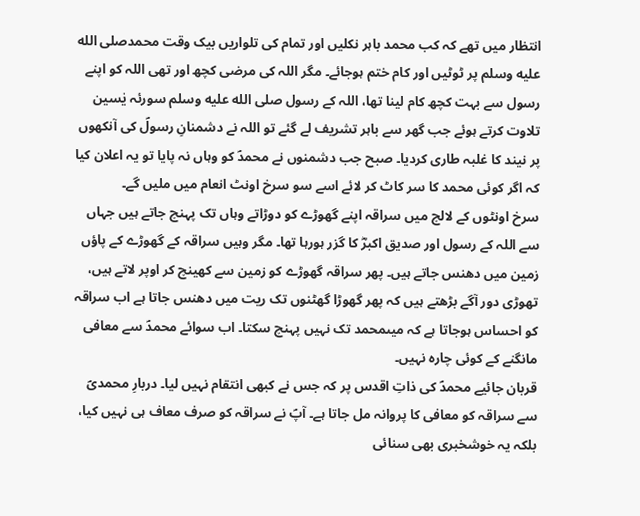انتظار میں تھے کہ کب محمد باہر نکلیں اور تمام کی تلواریں بیک وقت محمدصلى الله عليه وسلم پر ٹوٹیں اور کام ختم ہوجائے۔ مگر اللہ کی مرضی کچھ اور تھی اللہ کو اپنے رسول سے بہت کچھ کام لینا تھا، اللہ کے رسول صلى الله عليه وسلم سورئہ یٰسین تلاوت کرتے ہوئے جب گھر سے باہر تشریف لے گئے تو اللہ نے دشمنانِ رسولؐ کی آنکھوں پر نیند کا غلبہ طاری کردیا۔ صبح جب دشمنوں نے محمدؐ کو وہاں نہ پایا تو یہ اعلان کیا کہ اگر کوئی محمد کا سر کاٹ کر لائے اسے سو سرخ اونٹ انعام میں ملیں گے۔
سرخ اونٹوں کے لالچ میں سراقہ اپنے گھوڑے کو دوڑاتے وہاں تک پہنچ جاتے ہیں جہاں سے اللہ کے رسول اور صدیق اکبرؓ کا گزر ہورہا تھا۔ مگر وہیں سراقہ کے گھوڑے کے پاؤں زمین میں دھنس جاتے ہیں۔ پھر سراقہ گھوڑے کو زمین سے کھینچ کر اوپر لاتے ہیں، تھوڑی دور آگے بڑھتے ہیں کہ پھر گھوڑا گھٹنوں تک ریت میں دھنس جاتا ہے اب سراقہ کو احساس ہوجاتا ہے کہ میںمحمد تک نہیں پہنچ سکتا۔ اب سوائے محمدؐ سے معافی مانگنے کے کوئی چارہ نہیں۔
قربان جائیے محمدؐ کی ذاتِ اقدس پر کہ جس نے کبھی انتقام نہیں لیا۔ دربارِ محمدیؐ سے سراقہ کو معافی کا پروانہ مل جاتا ہے۔ آپؐ نے سراقہ کو صرف معاف ہی نہیں کیا، بلکہ یہ خوشخبری بھی سنائی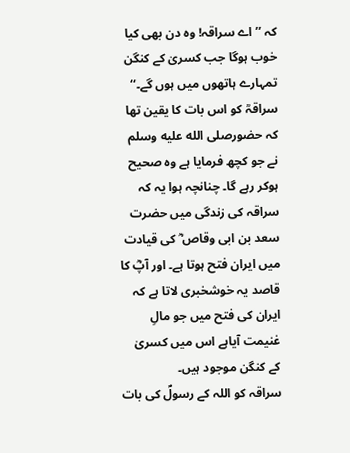کہ ’’اے سراقہ! وہ دن بھی کیا خوب ہوگا جب کسریٰ کے کنگن تمہارے ہاتھوں میں ہوں گے۔‘‘
سراقہؒ کو اس بات کا یقین تھا کہ حضورصلى الله عليه وسلم نے جو کچھ فرمایا ہے وہ صحیح ہوکر رہے گا۔ چنانچہ ہوا یہ کہ سراقہ کی زندگی میں حضرت سعد بن ابی وقاص ؓ کی قیادت میں ایران فتح ہوتا ہے۔ اور آپؓ کا قاصد یہ خوشخبری لاتا ہے کہ ایران کی فتح میں جو مالِ غنیمت آیاہے اس میں کسریٰ کے کنگن موجود ہیں۔
سراقہ کو اللہ کے رسولؐ کی بات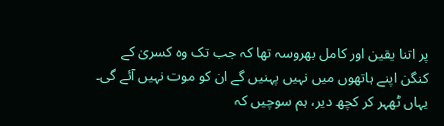پر اتنا یقین اور کامل بھروسہ تھا کہ جب تک وہ کسریٰ کے کنگن اپنے ہاتھوں میں نہیں پہنیں گے ان کو موت نہیں آئے گی۔
یہاں ٹھہر کر کچھ دیر، ہم سوچیں کہ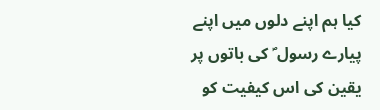کیا ہم اپنے دلوں میں اپنے پیارے رسول ؐ کی باتوں پر یقین کی اس کیفیت کو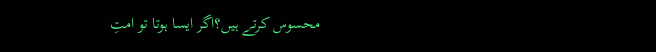محسوس کرتے ہیں؟اگر ایسا ہوتا تو امتِ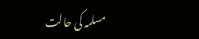مسلمہ کی حالت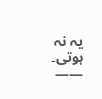یہ نہ ہوتی۔
——